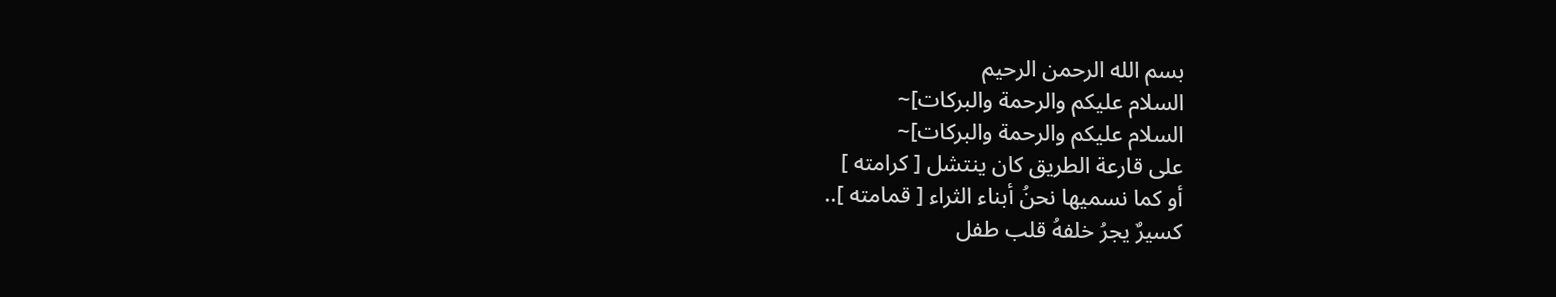بسم الله الرحمن الرحيم
السلام عليكم والرحمة والبركات]~
السلام عليكم والرحمة والبركات]~
على قارعة الطريق كان ينتشل [ كرامته ]
أو كما نسميها نحنُ أبناء الثراء [ قمامته ]..
كسيرٌ يجرُ خلفهُ قلب طفل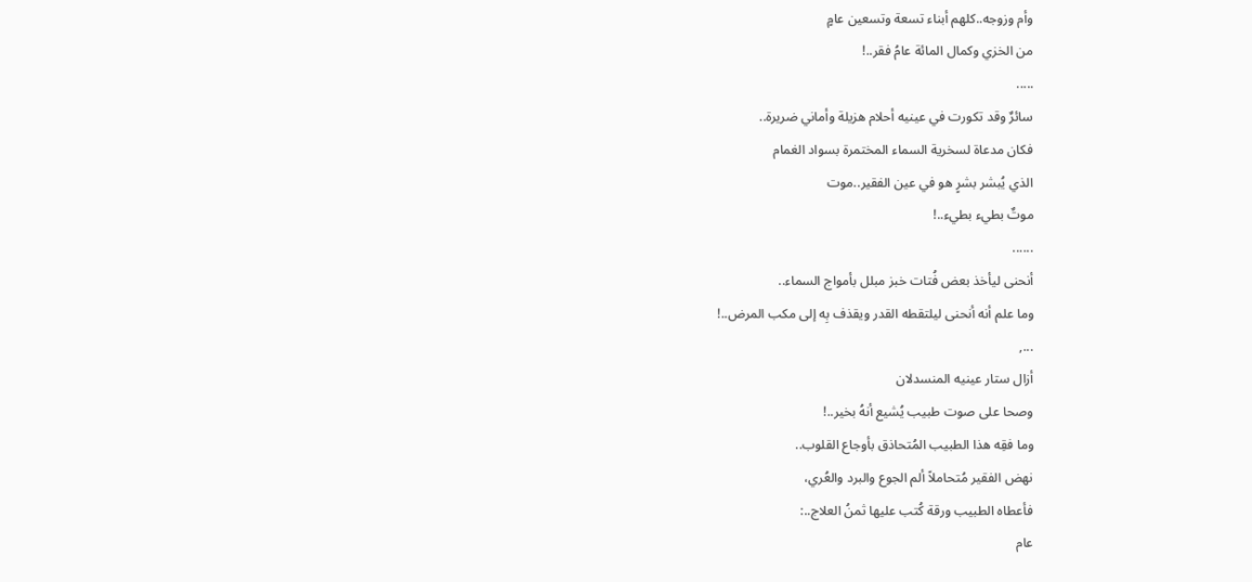وأم وزوجه..كلهم أبناء تسعة وتسعين عامٍ
من الخزي وكمال المائة عامُ فقر..!
.....
سائرٌ وقد تكورت في عينيه أحلام هزيلة وأماني ضريرة..
فكان مدعاة لسخرية السماء المختمرة بسواد الغمام
الذي يُبشر بشرٍ هو في عين الفقير..موت
موتٌ بطيء بطيء..!
......
أنحنى ليأخذ بعض فُتات خبز مبلل بأمواج السماء..
وما علم أنه أنحنى ليلتقطه القدر ويقذف بِه إلى مكب المرض..!
...,
أزال ستار عينيه المنسدلان
وصحا على صوت طبيب يُشيع أنهُ بخير..!
وما فقِه هذا الطبيب المُتحاذق بأوجاع القلوب..
نهض الفقير مُتحاملاً ألم الجوع والبرد والعُري،
فأعطاه الطبيب ورقة كُتب عليها ثمنُ العلاج..:
عام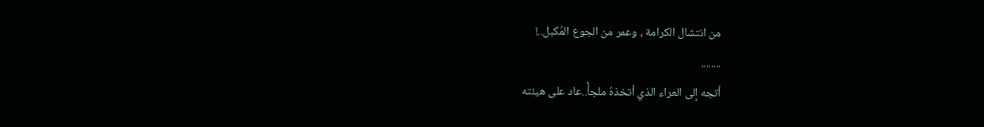من انتشال الكرامة ، وعمر من الجوع المُكبل..!
........
أتجه إلى العراء الذي أتخذهُ ملجأً..عاد على هيئته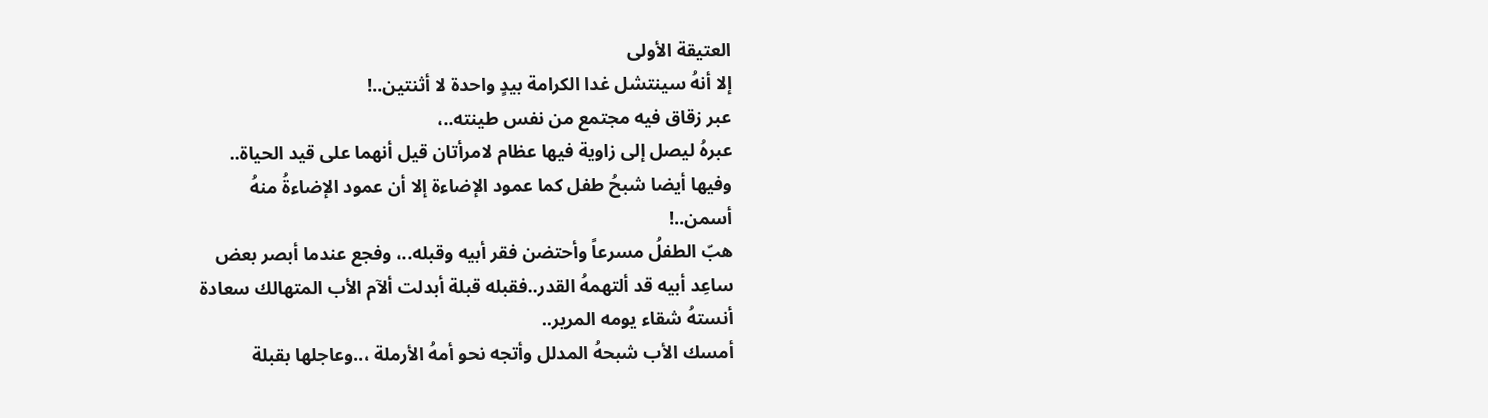العتيقة الأولى
إلا أنهُ سينتشل غدا الكرامة بيدٍ واحدة لا أثنتين..!
عبر زقاق فيه مجتمع من نفس طينته..،
عبرهُ ليصل إلى زاوية فيها عظام لامرأتان قيل أنهما على قيد الحياة..
وفيها أيضا شبحُ طفل كما عمود الإضاءة إلا أن عمود الإضاءةُ منهُ
أسمن..!
هبّ الطفلُ مسرعاً وأحتضن فقر أبيه وقبله..، وفجع عندما أبصر بعض
ساعِد أبيه قد ألتهمهُ القدر..فقبله قبلة أبدلت ألآم الأب المتهالك سعادة
أنستهُ شقاء يومه المرير..
أمسك الأب شبحهُ المدلل وأتجه نحو أمهُ الأرملة ،..وعاجلها بقبلة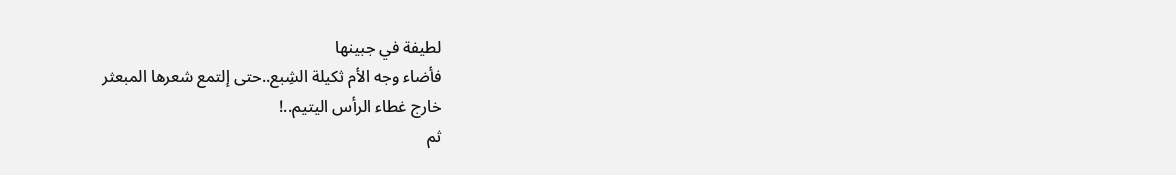لطيفة في جبينها
فأضاء وجه الأم ثكيلة الشِبع..حتى إلتمع شعرها المبعثر
خارج غطاء الرأس اليتيم..!
ثم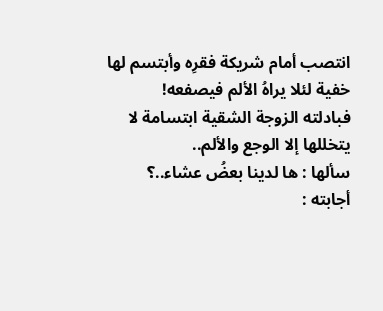انتصب أمام شريكة فقرِه وأبتسم لها خفية لئلا يراهُ الألم فيصفعه!
فبادلته الزوجة الشقية ابتسامة لا يتخللها إلا الوجع والألم..
سألها : ها لدينا بعضُ عشاء..؟
أجابته :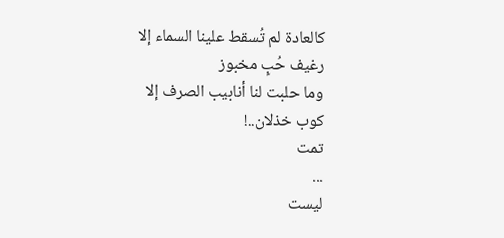كالعادة لم تُسقط علينا السماء إلا
رغيف حُبٍ مخبوز
وما حلبت لنا أنابيب الصرف إلا
كوب خذلان..!
تمت
...
ليست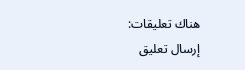هناك تعليقات:
إرسال تعليق